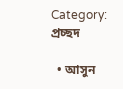Category: প্রচ্ছদ

  • আসুন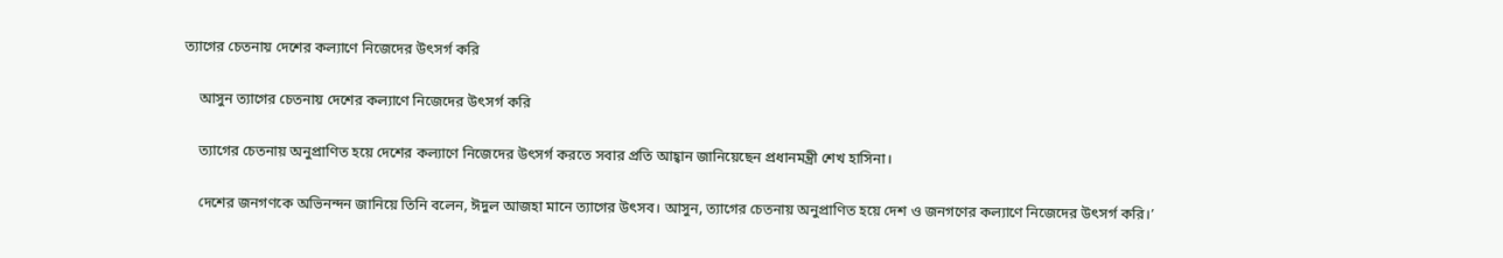ত্যাগের চেতনায় দেশের কল্যাণে নিজেদের উৎসর্গ করি

    আসুন ত্যাগের চেতনায় দেশের কল্যাণে নিজেদের উৎসর্গ করি

    ত্যাগের চেতনায় অনুপ্রাণিত হয়ে দেশের কল্যাণে নিজেদের উৎসর্গ করতে সবার প্রতি আহ্বান জানিয়েছেন প্রধানমন্ত্রী শেখ হাসিনা।

    দেশের জনগণকে অভিনন্দন জানিয়ে তিনি বলেন, ঈদুল আজহা মানে ত্যাগের উৎসব। আসুন, ত্যাগের চেতনায় অনুপ্রাণিত হয়ে দেশ ও জনগণের কল্যাণে নিজেদের উৎসর্গ করি।’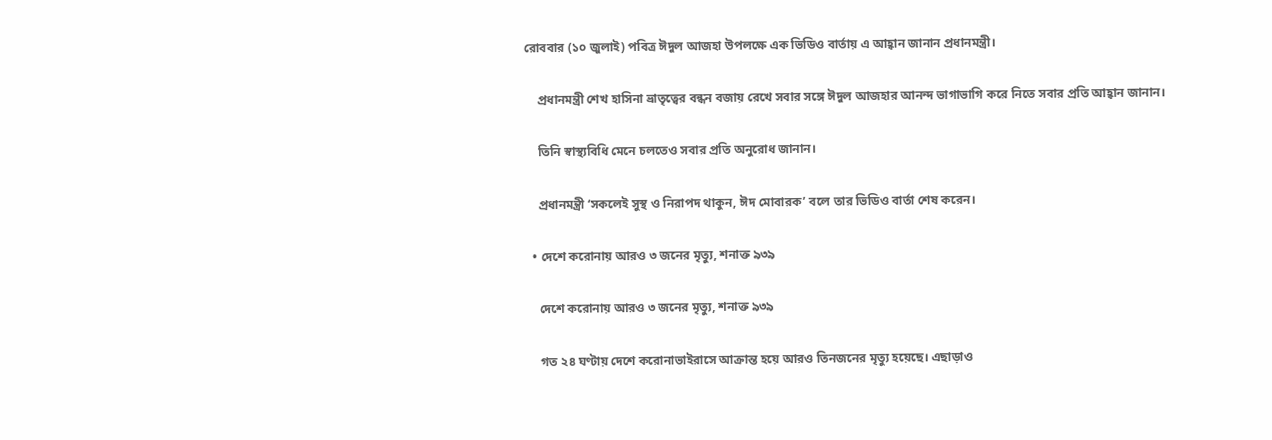রোববার (১০ জুলাই) পবিত্র ঈদুল আজহা উপলক্ষে এক ভিডিও বার্তায় এ আহ্বান জানান প্রধানমন্ত্রী।

    প্রধানমন্ত্রী শেখ হাসিনা ভ্রাতৃত্বের বন্ধন বজায় রেখে সবার সঙ্গে ঈদুল আজহার আনন্দ ভাগাভাগি করে নিতে সবার প্রতি আহ্বান জানান।

    তিনি স্বাস্থ্যবিধি মেনে চলতেও সবার প্রতি অনুরোধ জানান।

    প্রধানমন্ত্রী ‘সকলেই সুস্থ ও নিরাপদ থাকুন, ঈদ মোবারক’ বলে তার ভিডিও বার্তা শেষ করেন।

  • দেশে করোনায় আরও ৩ জনের মৃত্যু, শনাক্ত ৯৩৯

    দেশে করোনায় আরও ৩ জনের মৃত্যু, শনাক্ত ৯৩৯

    গত ২৪ ঘণ্টায় দেশে করোনাভাইরাসে আক্রান্ত হয়ে আরও তিনজনের মৃত্যু হয়েছে। এছাড়াও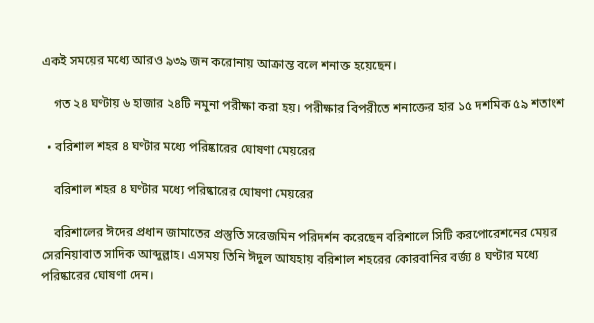একই সময়ের মধ্যে আরও ৯৩৯ জন করোনায় আক্রান্ত বলে শনাক্ত হয়েছেন।

    গত ২৪ ঘণ্টায় ৬ হাজার ২৪টি নমুনা পরীক্ষা করা হয়। পরীক্ষার বিপরীতে শনাক্তের হার ১৫ দশমিক ৫৯ শতাংশ

  • বরিশাল শহর ৪ ঘণ্টার মধ্যে পরিষ্কারের ঘোষণা মেয়রের

    বরিশাল শহর ৪ ঘণ্টার মধ্যে পরিষ্কারের ঘোষণা মেয়রের

    বরিশালের ঈদের প্রধান জামাতের প্রস্তুতি সরেজমিন পরিদর্শন করেছেন বরিশালে সিটি করপোরেশনের মেয়র সেরনিয়াবাত সাদিক আব্দুল্লাহ। এসময় তিনি ঈদুল আযহায় বরিশাল শহরের কোরবানির বর্জ্য ৪ ঘণ্টার মধ্যে পরিষ্কারের ঘোষণা দেন।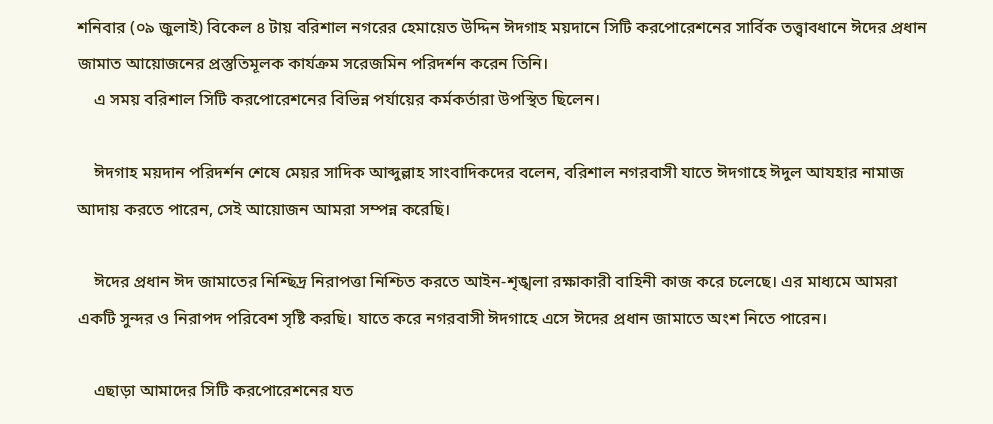শনিবার (০৯ জুলাই) বিকেল ৪ টায় বরিশাল নগরের হেমায়েত উদ্দিন ঈদগাহ ময়দানে সিটি করপোরেশনের সার্বিক তত্ত্বাবধানে ঈদের প্রধান জামাত আয়োজনের প্রস্তুতিমূলক কার্যক্রম সরেজমিন পরিদর্শন করেন তিনি।
    এ সময় বরিশাল সিটি করপোরেশনের বিভিন্ন পর্যায়ের কর্মকর্তারা উপস্থিত ছিলেন।

    ঈদগাহ ময়দান পরিদর্শন শেষে মেয়র সাদিক আব্দুল্লাহ সাংবাদিকদের বলেন, বরিশাল নগরবাসী যাতে ঈদগাহে ঈদুল আযহার নামাজ আদায় করতে পারেন, সেই আয়োজন আমরা সম্পন্ন করেছি।

    ঈদের প্রধান ঈদ জামাতের নিশ্ছিদ্র নিরাপত্তা নিশ্চিত করতে আইন-শৃঙ্খলা রক্ষাকারী বাহিনী কাজ করে চলেছে। এর মাধ্যমে আমরা একটি সুন্দর ও নিরাপদ পরিবেশ সৃষ্টি করছি। যাতে করে নগরবাসী ঈদগাহে এসে ঈদের প্রধান জামাতে অংশ নিতে পারেন।

    এছাড়া আমাদের সিটি করপোরেশনের যত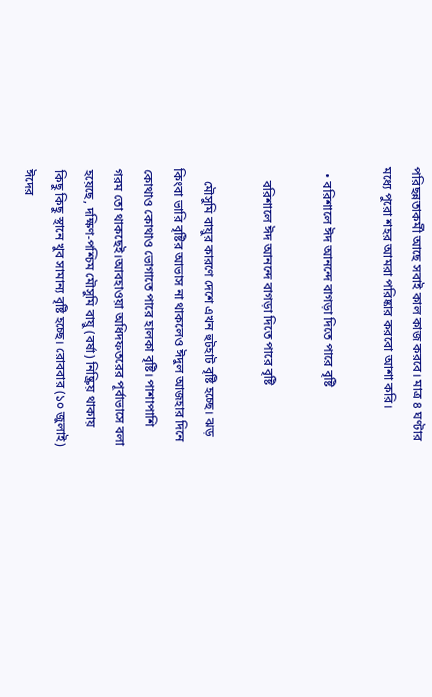পরিছন্নতাকর্মী আছে সবাই কাল কাজ করবে। মাত্র ৪ ঘণ্টার মধ্যে পুরো শহর আমরা পরিষ্কার করবো আশা করি।

  • বরিশালে ঈদ আনন্দে বাগড়া দিতে পারে বৃষ্টি

    বরিশালে ঈদ আনন্দে বাগড়া দিতে পারে বৃষ্টি

    মৌসুমি বায়ুর কারণে দেশে এখন হুটহাট বৃষ্টি হচ্ছে। ঝড় কিংবা ভারি বৃষ্টির আভাস না থাকলেও ঈদুল আজহার দিনে কোথাও কোথাও ভোগাতে পারে হালকা বৃষ্টি। পাশাপাশি গরম তো থাকছেই।আবহাওয়া অধিদফতরের পূর্বাভাসে বলা হয়েছে, দক্ষিণ-পশ্চিম মৌসুমি বায়ু (বর্ষা) নিষ্ক্রিয় থাকায় কিছু কিছু স্থানে খুব সামান্য বৃষ্টি হচ্ছে। রোববার (১০ জুলাই) ঈদের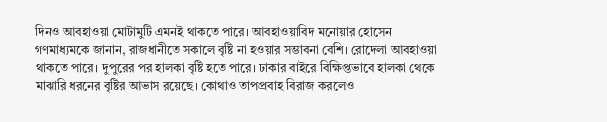দিনও আবহাওয়া মোটামুটি এমনই থাকতে পারে। আবহাওয়াবিদ মনোয়ার হোসেন গণমাধ্যমকে জানান, রাজধানীতে সকালে বৃষ্টি না হওয়ার সম্ভাবনা বেশি। রোদেলা আবহাওয়া থাকতে পারে। দুপুরের পর হালকা বৃষ্টি হতে পারে। ঢাকার বাইরে বিক্ষিপ্তভাবে হালকা থেকে মাঝারি ধরনের বৃষ্টির আভাস রয়েছে। কোথাও তাপপ্রবাহ বিরাজ করলেও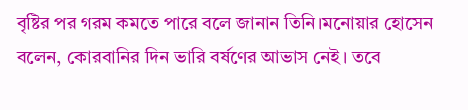বৃষ্টির পর গরম কমতে পারে বলে জানান তিনি।মনোয়ার হোসেন বলেন, কোরবানির দিন ভারি বর্ষণের আভাস নেই। তবে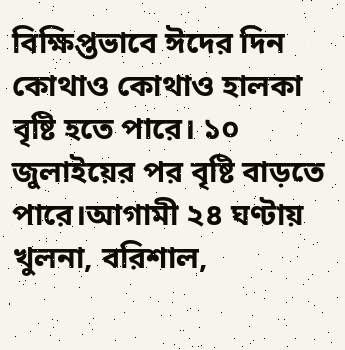বিক্ষিপ্তভাবে ঈদের দিন কোথাও কোথাও হালকা বৃষ্টি হতে পারে। ১০ জুলাইয়ের পর বৃষ্টি বাড়তে পারে।আগামী ২৪ ঘণ্টায় খুলনা, বরিশাল,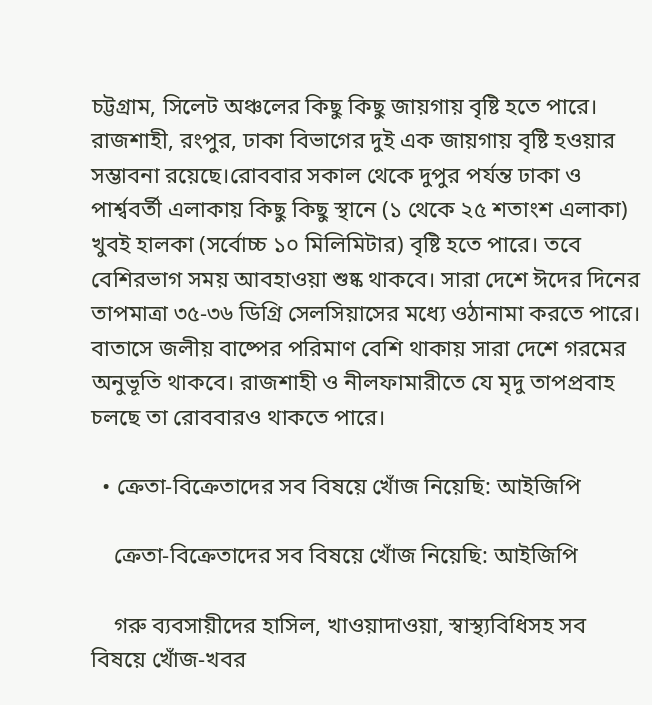চট্টগ্রাম, সিলেট অঞ্চলের কিছু কিছু জায়গায় বৃষ্টি হতে পারে। রাজশাহী, রংপুর, ঢাকা বিভাগের দুই এক জায়গায় বৃষ্টি হওয়ার সম্ভাবনা রয়েছে।রোববার সকাল থেকে দুপুর পর্যন্ত ঢাকা ও পার্শ্ববর্তী এলাকায় কিছু কিছু স্থানে (১ থেকে ২৫ শতাংশ এলাকা) খুবই হালকা (সর্বোচ্চ ১০ মিলিমিটার) বৃষ্টি হতে পারে। তবে বেশিরভাগ সময় আবহাওয়া শুষ্ক থাকবে। সারা দেশে ঈদের দিনের তাপমাত্রা ৩৫-৩৬ ডিগ্রি সেলসিয়াসের মধ্যে ওঠানামা করতে পারে। বাতাসে জলীয় বাষ্পের পরিমাণ বেশি থাকায় সারা দেশে গরমের অনুভূতি থাকবে। রাজশাহী ও নীলফামারীতে যে মৃদু তাপপ্রবাহ চলছে তা রোববারও থাকতে পারে।

  • ক্রেতা-বিক্রেতাদের সব বিষয়ে খোঁজ নিয়েছি: আইজিপি

    ক্রেতা-বিক্রেতাদের সব বিষয়ে খোঁজ নিয়েছি: আইজিপি

    গরু ব্যবসায়ীদের হাসিল, খাওয়াদাওয়া, স্বাস্থ্যবিধিসহ সব বিষয়ে খোঁজ-খবর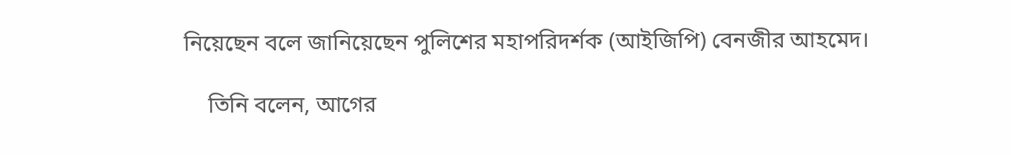নিয়েছেন বলে জানিয়েছেন পুলিশের মহাপরিদর্শক (আইজিপি) বেনজীর আহমেদ।

    তিনি বলেন, আগের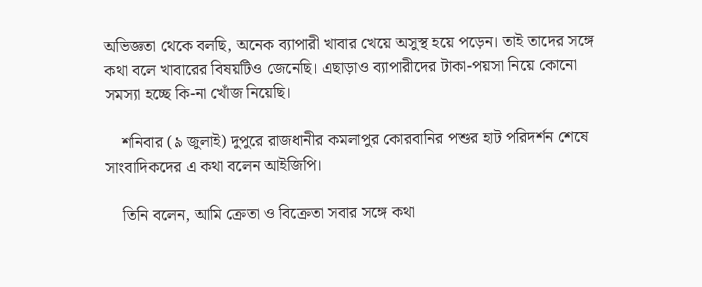অভিজ্ঞতা থেকে বলছি, অনেক ব্যাপারী খাবার খেয়ে অসুস্থ হয়ে পড়েন। তাই তাদের সঙ্গে কথা বলে খাবারের বিষয়টিও জেনেছি। এছাড়াও ব্যাপারীদের টাকা-পয়সা নিয়ে কোনো সমস্যা হচ্ছে কি-না খোঁজ নিয়েছি।

    শনিবার (৯ জুলাই) দুপুরে রাজধানীর কমলাপুর কোরবানির পশুর হাট পরিদর্শন শেষে সাংবাদিকদের এ কথা বলেন আইজিপি।

    তিনি বলেন, আমি ক্রেতা ও বিক্রেতা সবার সঙ্গে কথা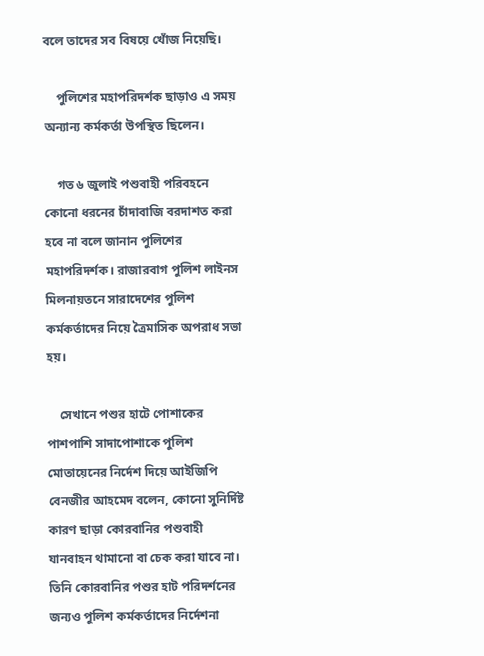বলে তাদের সব বিষয়ে খোঁজ নিয়েছি।

    পুলিশের মহাপরিদর্শক ছাড়াও এ সময় অন্যান্য কর্মকর্তা উপস্থিত ছিলেন।

    গত ৬ জুলাই পশুবাহী পরিবহনে কোনো ধরনের চাঁদাবাজি বরদাশত করা হবে না বলে জানান পুলিশের মহাপরিদর্শক। রাজারবাগ পুলিশ লাইনস মিলনায়তনে সারাদেশের পুলিশ কর্মকর্তাদের নিয়ে ত্রৈমাসিক অপরাধ সভা হয়।

    সেখানে পশুর হাটে পোশাকের পাশপাশি সাদাপোশাকে পুলিশ মোতায়েনের নির্দেশ দিয়ে আইজিপি বেনজীর আহমেদ বলেন, কোনো সুনির্দিষ্ট কারণ ছাড়া কোরবানির পশুবাহী যানবাহন থামানো বা চেক করা যাবে না। তিনি কোরবানির পশুর হাট পরিদর্শনের জন্যও পুলিশ কর্মকর্তাদের নির্দেশনা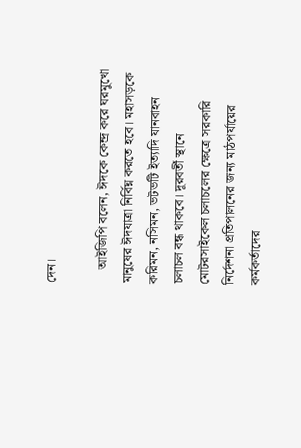দেন।

    আইজিপি বলেন, ঈদকে কেন্দ্র করে ঘরমুখো মানুষের ঈদযাত্রা নির্বিঘ্ন করতে হবে। মহাসড়কে করিমন, নসিমন, ভটভটি ইত্যাদি যানবাহন চলাচল বন্ধ থাকবে। দূরবর্তী স্থানে মোটরসাইকেল চলাচলের ক্ষেত্রে সরকারি নির্দেশনা প্রতিপালনের জন্য মাঠপর্যায়ের কর্মকর্তাদের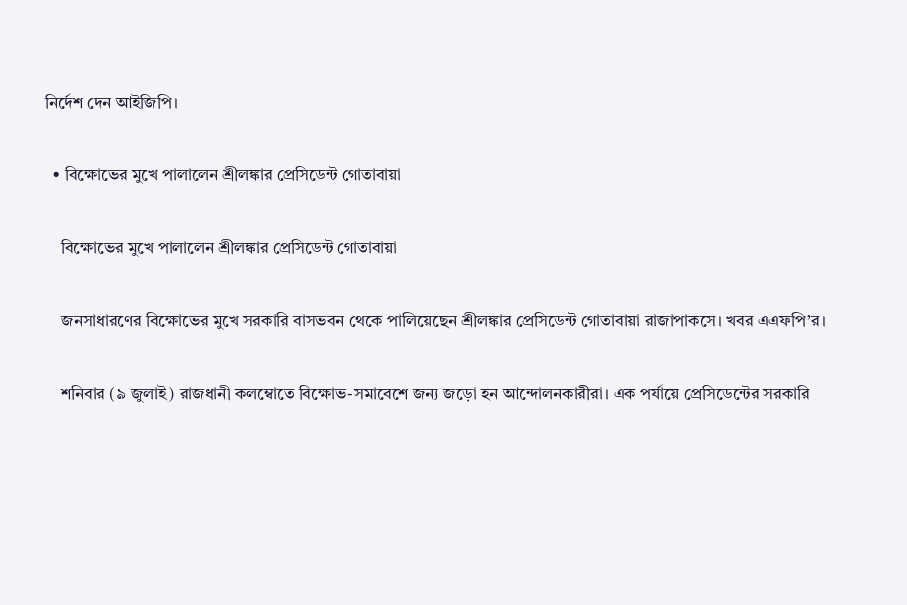নির্দেশ দেন আইজিপি।

  • বিক্ষোভের মুখে পালালেন শ্রীলঙ্কার প্রেসিডেন্ট গোতাবায়া

    বিক্ষোভের মুখে পালালেন শ্রীলঙ্কার প্রেসিডেন্ট গোতাবায়া

    জনসাধারণের বিক্ষোভের মুখে সরকারি বাসভবন থেকে পালিয়েছেন শ্রীলঙ্কার প্রেসিডেন্ট গোতাবায়া রাজাপাকসে। খবর এএফপি’র।

    শনিবার (৯ জুলাই) রাজধানী কলম্বোতে বিক্ষোভ-সমাবেশে জন্য জড়ো হন আন্দোলনকারীরা। এক পর্যায়ে প্রেসিডেন্টের সরকারি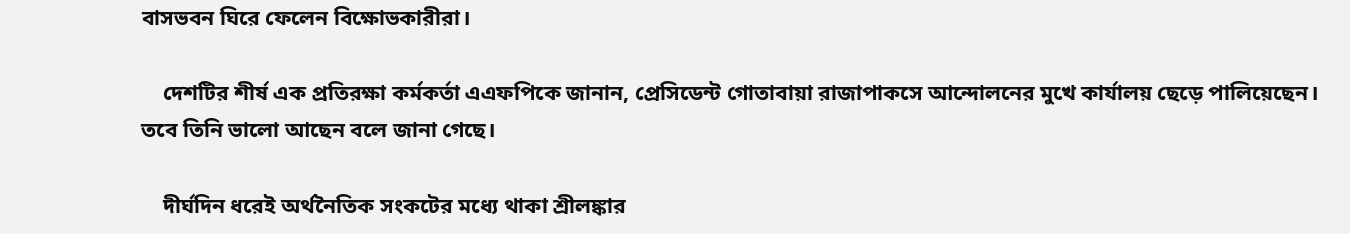বাসভবন ঘিরে ফেলেন বিক্ষোভকারীরা।

    দেশটির শীর্ষ এক প্রতিরক্ষা কর্মকর্তা এএফপিকে জানান, প্রেসিডেন্ট গোতাবায়া রাজাপাকসে আন্দোলনের মুখে কার্যালয় ছেড়ে পালিয়েছেন। তবে তিনি ভালো আছেন বলে জানা গেছে।

    দীর্ঘদিন ধরেই অর্থনৈতিক সংকটের মধ্যে থাকা শ্রীলঙ্কার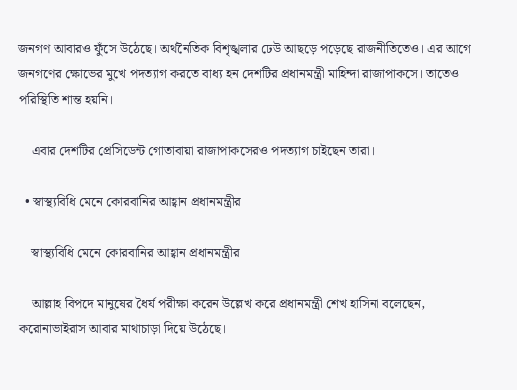জনগণ আবারও ফুঁসে উঠেছে। অর্থনৈতিক বিশৃঙ্খলার ঢেউ আছড়ে পড়েছে রাজনীতিতেও। এর আগে জনগণের ক্ষোভের মুখে পদত্যাগ করতে বাধ্য হন দেশটির প্রধানমন্ত্রী মাহিন্দা রাজাপাকসে। তাতেও পরিস্থিতি শান্ত হয়নি।

    এবার দেশটির প্রেসিডেন্ট গোতাবায়া রাজাপাকসেরও পদত্যাগ চাইছেন তারা।

  • স্বাস্থ্যবিধি মেনে কোরবানির আহ্বান প্রধানমন্ত্রীর

    স্বাস্থ্যবিধি মেনে কোরবানির আহ্বান প্রধানমন্ত্রীর

    আল্লাহ বিপদে মানুষের ধৈর্য পরীক্ষা করেন উল্লেখ করে প্রধানমন্ত্রী শেখ হাসিনা বলেছেন, করোনাভাইরাস আবার মাথাচাড়া ‍দিয়ে উঠেছে।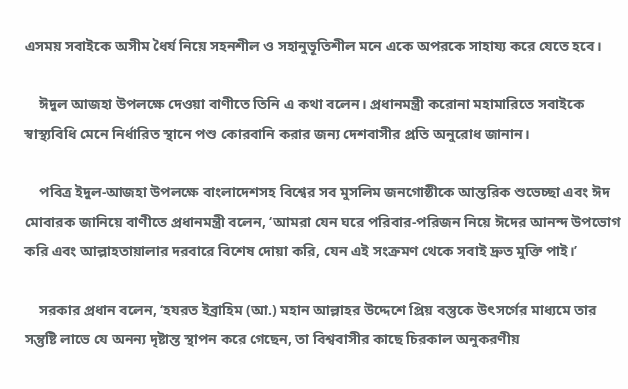এসময় সবাইকে অসীম ধৈর্য নিয়ে সহনশীল ও সহানুভূতিশীল মনে একে অপরকে সাহায্য করে যেতে হবে।

    ঈদুল আজহা উপলক্ষে দেওয়া বাণীতে তিনি এ কথা বলেন। প্রধানমন্ত্রী করোনা মহামারিতে সবাইকে স্বাস্থ্যবিধি মেনে নির্ধারিত স্থানে পশু কোরবানি করার জন্য দেশবাসীর প্রতি অনুরোধ জানান।

    পবিত্র ইদুল-আজহা উপলক্ষে বাংলাদেশসহ বিশ্বের সব মুসলিম জনগোষ্ঠীকে আন্তরিক শুভেচ্ছা এবং ঈদ মোবারক জানিয়ে বাণীতে প্রধানমন্ত্রী বলেন, ‘আমরা যেন ঘরে পরিবার-পরিজন নিয়ে ঈদের আনন্দ উপভোগ করি এবং আল্লাহতায়ালার দরবারে বিশেষ দোয়া করি, যেন এই সংক্রমণ থেকে সবাই দ্রুত মুক্তি পাই।’

    সরকার প্রধান বলেন, ‘হযরত ইব্রাহিম (আ.) মহান আল্লাহর উদ্দেশে প্রিয় বস্তুকে উৎসর্গের মাধ্যমে তার সন্তুষ্টি লাভে যে অনন্য দৃষ্টান্ত স্থাপন করে গেছেন, তা বিশ্ববাসীর কাছে চিরকাল অনুকরণীয়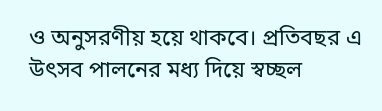ও অনুসরণীয় হয়ে থাকবে। প্রতিবছর এ উৎসব পালনের মধ্য দিয়ে স্বচ্ছল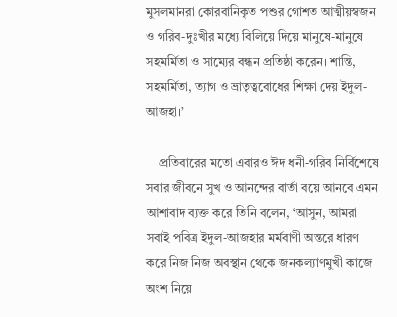মুসলমানরা কোরবানিকৃত পশুর গোশত আত্মীয়স্বজন ও গরিব-দুঃখীর মধ্যে বিলিয়ে দিয়ে মানুষে-মানুষে সহমর্মিতা ও সাম্যের বন্ধন প্রতিষ্ঠা করেন। শান্তি, সহমর্মিতা, ত্যাগ ও ভ্রাতৃত্ববোধের শিক্ষা দেয় ইদুল-আজহা।’

    প্রতিবারের মতো এবারও ঈদ ধনী-গরিব নির্বিশেষে সবার জীবনে সুখ ও আনন্দের বার্তা বয়ে আনবে এমন আশাবাদ ব্যক্ত করে তিনি বলেন, ‘আসুন, আমরা সবাই পবিত্র ইদুল-আজহার মর্মবাণী অন্তরে ধারণ করে নিজ নিজ অবস্থান থেকে জনকল্যাণমুখী কাজে অংশ নিয়ে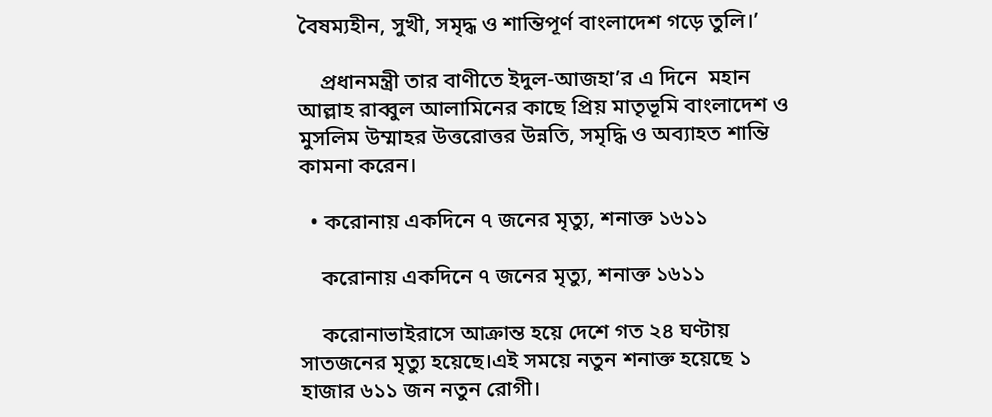বৈষম্যহীন, সুখী, সমৃদ্ধ ও শান্তিপূর্ণ বাংলাদেশ গড়ে তুলি।’

    প্রধানমন্ত্রী তার বাণীতে ইদুল-আজহা’র এ দিনে  মহান আল্লাহ রাব্বুল আলামিনের কাছে প্রিয় মাতৃভূমি বাংলাদেশ ও মুসলিম উম্মাহর উত্তরোত্তর উন্নতি, সমৃদ্ধি ও অব্যাহত শান্তি কামনা করেন।

  • করোনায় একদিনে ৭ জনের মৃত্যু, শনাক্ত ১৬১১

    করোনায় একদিনে ৭ জনের মৃত্যু, শনাক্ত ১৬১১

    করোনাভাইরাসে আক্রান্ত হয়ে দেশে গত ২৪ ঘণ্টায় সাতজনের মৃত্যু হয়েছে।এই সময়ে নতুন শনাক্ত হয়েছে ১ হাজার ৬১১ জন নতুন রোগী।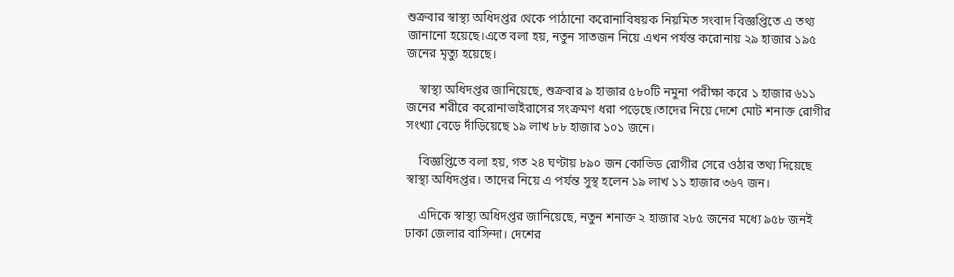শুক্রবার স্বাস্থ্য অধিদপ্তর থেকে পাঠানো করোনাবিষয়ক নিয়মিত সংবাদ বিজ্ঞপ্তিতে এ তথ্য জানানো হয়েছে।এতে বলা হয়, নতুন সাতজন নিয়ে এখন পর্যন্ত করোনায় ২৯ হাজার ১৯৫ জনের মৃত্যু হয়েছে।

    স্বাস্থ্য অধিদপ্তর জানিয়েছে, শুক্রবার ৯ হাজার ৫৮০টি নমুনা পরীক্ষা করে ১ হাজার ৬১১ জনের শরীরে করোনাভাইরাসের সংক্রমণ ধরা পড়েছে।তাদের নিয়ে দেশে মোট শনাক্ত রোগীর সংখ্যা বেড়ে দাঁড়িয়েছে ১৯ লাখ ৮৮ হাজার ১০১ জনে।

    বিজ্ঞপ্তিতে বলা হয়, গত ২৪ ঘণ্টায় ৮৯০ জন কোভিড রোগীর সেরে ওঠার তথ্য দিয়েছে স্বাস্থ্য অধিদপ্তর। তাদের নিয়ে এ পর্যন্ত সুস্থ হলেন ১৯ লাখ ১১ হাজার ৩৬৭ জন।

    এদিকে স্বাস্থ্য অধিদপ্তর জানিয়েছে, নতুন শনাক্ত ২ হাজার ২৮৫ জনের মধ্যে ৯৫৮ জনই ঢাকা জেলার বাসিন্দা। দেশের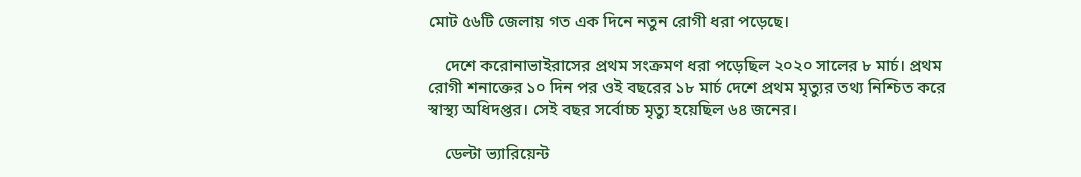মোট ৫৬টি জেলায় গত এক দিনে নতুন রোগী ধরা পড়েছে।

    দেশে করোনাভাইরাসের প্রথম সংক্রমণ ধরা পড়েছিল ২০২০ সালের ৮ মার্চ। প্রথম রোগী শনাক্তের ১০ দিন পর ওই বছরের ১৮ মার্চ দেশে প্রথম মৃত্যুর তথ্য নিশ্চিত করে স্বাস্থ্য অধিদপ্তর। সেই বছর সর্বোচ্চ মৃত্যু হয়েছিল ৬৪ জনের।

    ডেল্টা ভ্যারিয়েন্ট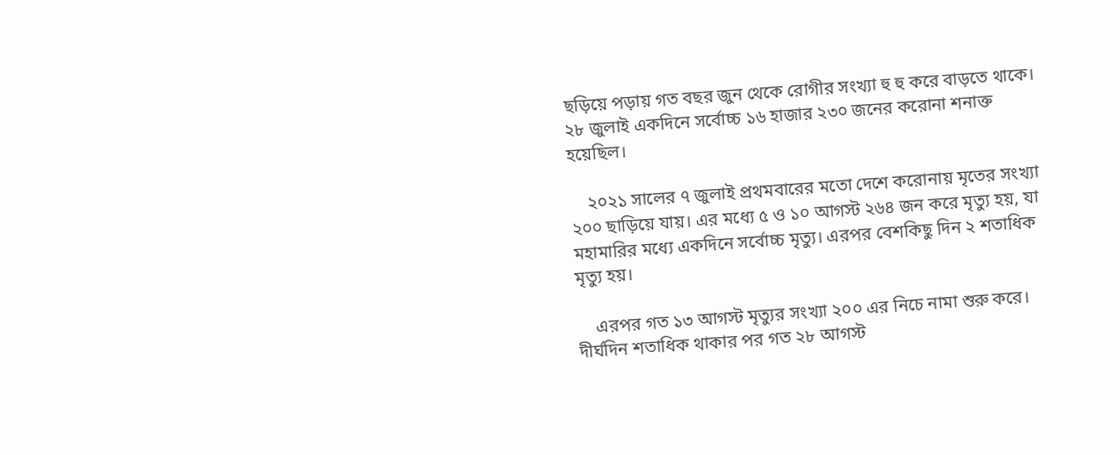ছড়িয়ে পড়ায় গত বছর জুন থেকে রোগীর সংখ্যা হু হু করে বাড়তে থাকে। ২৮ জুলাই একদিনে সর্বোচ্চ ১৬ হাজার ২৩০ জনের করোনা শনাক্ত হয়েছিল।

    ২০২১ সালের ৭ জুলাই প্রথমবারের মতো দেশে করোনায় মৃতের সংখ্যা ২০০ ছাড়িয়ে যায়। এর মধ্যে ৫ ও ১০ আগস্ট ২৬৪ জন করে মৃত্যু হয়, যা মহামারির মধ্যে একদিনে সর্বোচ্চ মৃত্যু। এরপর বেশকিছু দিন ২ শতাধিক মৃত্যু হয়।

    এরপর গত ১৩ আগস্ট মৃত্যুর সংখ্যা ২০০ এর নিচে নামা শুরু করে। দীর্ঘদিন শতাধিক থাকার পর গত ২৮ আগস্ট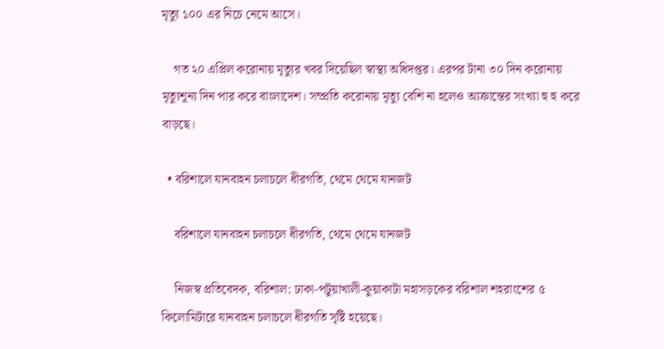মৃত্যু ১০০ এর নিচে নেমে আসে।

    গত ২০ এপ্রিল করোনায় মৃত্যুর খবর দিয়েছিল স্বাস্থ্য অধিদপ্তর। এরপর টানা ৩০ দিন করোনায় মৃত্যুশূন্য দিন পার করে বাংলাদেশ। সম্প্রতি করোনায় মৃত্যু বেশি না হলেও আক্রান্তের সংখ্যা হু হু করে বাড়ছে।

  • বরিশালে যানবাহন চলাচলে ধীরগতি, থেমে থেমে যানজট

    বরিশালে যানবাহন চলাচলে ধীরগতি, থেমে থেমে যানজট

    নিজস্ব প্রতিবেদক, বরিশাল: ঢাকা-পটুয়াখালী-কুয়াকাটা মহাসড়কের বরিশাল শহরাংশের ৫ কিলোমিটারে যানবাহন চলাচলে ধীরগতি সৃষ্টি হয়েছে।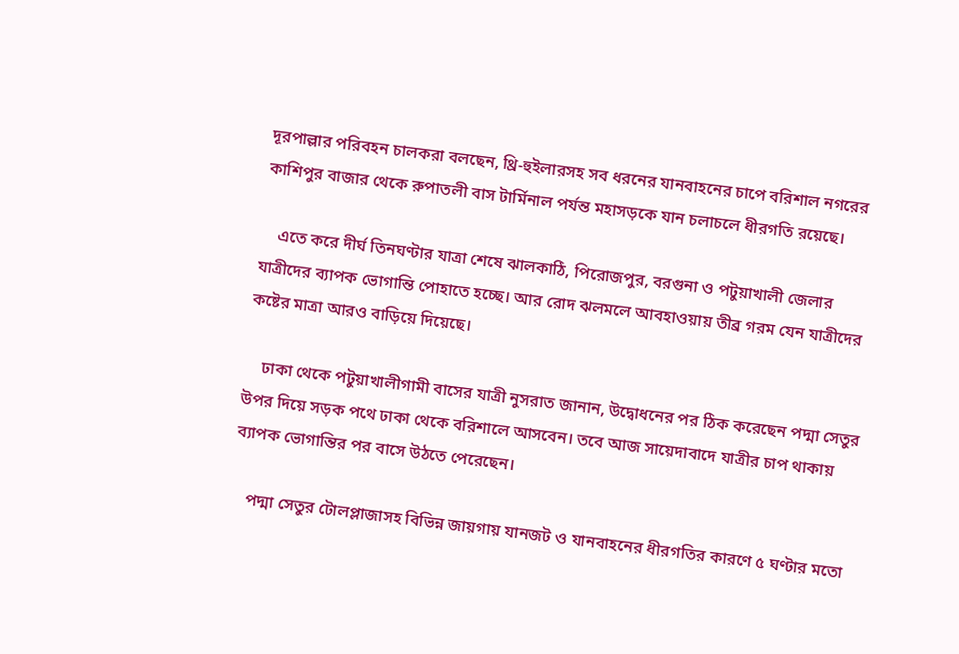দূরপাল্লার পরিবহন চালকরা বলছেন, থ্রি-হুইলারসহ সব ধরনের যানবাহনের চাপে বরিশাল নগরের কাশিপুর বাজার থেকে রুপাতলী বাস টার্মিনাল পর্যন্ত মহাসড়কে যান চলাচলে ধীরগতি রয়েছে।

    এতে করে দীর্ঘ তিনঘণ্টার যাত্রা শেষে ঝালকাঠি, পিরোজপুর, বরগুনা ও পটুয়াখালী জেলার যাত্রীদের ব্যাপক ভোগান্তি পোহাতে হচ্ছে। আর রোদ ঝলমলে আবহাওয়ায় তীব্র গরম যেন যাত্রীদের কষ্টের মাত্রা আরও বাড়িয়ে দিয়েছে।

    ঢাকা থেকে পটুয়াখালীগামী বাসের যাত্রী নুসরাত জানান, উদ্বোধনের পর ঠিক করেছেন পদ্মা সেতুর উপর দিয়ে সড়ক পথে ঢাকা থেকে বরিশালে আসবেন। তবে আজ সায়েদাবাদে যাত্রীর চাপ থাকায় ব্যাপক ভোগান্তির পর বাসে উঠতে পেরেছেন।

    পদ্মা সেতুর টোলপ্লাজাসহ বিভিন্ন জায়গায় যানজট ও যানবাহনের ধীরগতির কারণে ৫ ঘণ্টার মতো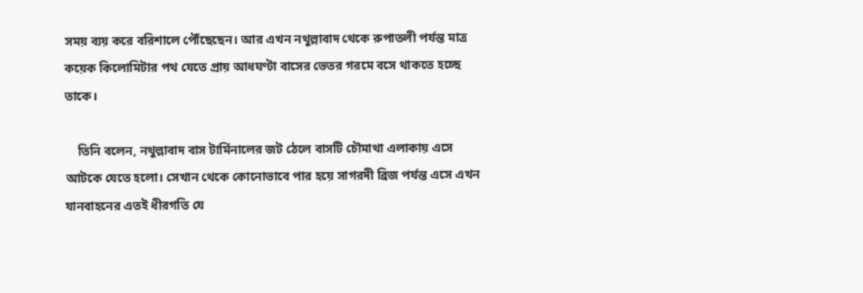সময় ব্যয় করে বরিশালে পৌঁছেছেন। আর এখন নথুল্লাবাদ থেকে রুপাতলী পর্যন্ত মাত্র কয়েক কিলোমিটার পথ যেতে প্রায় আধঘণ্টা বাসের ভেতর গরমে বসে থাকতে হচ্ছে তাকে।

    তিনি বলেন, নথুল্লাবাদ বাস টার্মিনালের জট ঠেলে বাসটি চৌমাথা এলাকায় এসে আটকে যেতে হলো। সেখান থেকে কোনোভাবে পার হয়ে সাগরদী ব্রিজ পর্যন্ত এসে এখন যানবাহনের এতই ধীরগতি যে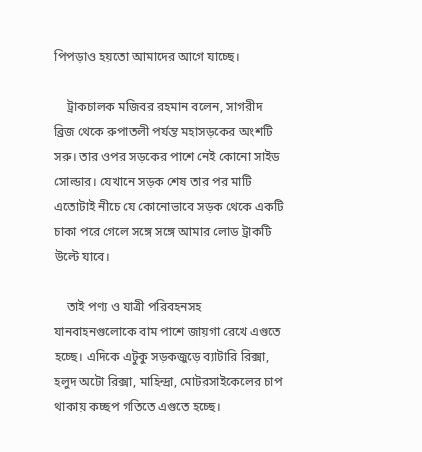পিপড়াও হয়তো আমাদের আগে যাচ্ছে।

    ট্রাকচালক মজিবর রহমান বলেন, সাগরীদ ব্রিজ থেকে রুপাতলী পর্যন্ত মহাসড়কের অংশটি সরু। তার ওপর সড়কের পাশে নেই কোনো সাইড সোল্ডার। যেখানে সড়ক শেষ তার পর মাটি এতোটাই নীচে যে কোনোভাবে সড়ক থেকে একটি চাকা পরে গেলে সঙ্গে সঙ্গে আমার লোড ট্রাকটি উল্টে যাবে।

    তাই পণ্য ও যাত্রী পরিবহনসহ যানবাহনগুলোকে বাম পাশে জায়গা রেখে এগুতে হচ্ছে। এদিকে এটুকু সড়কজুড়ে ব্যাটারি রিক্সা, হলুদ অটো রিক্সা, মাহিন্দ্রা, মোটরসাইকেলের চাপ থাকায় কচ্ছপ গতিতে এগুতে হচ্ছে।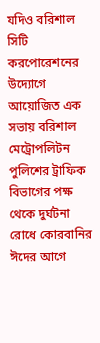যদিও বরিশাল সিটি করপোরেশনের উদ্যোগে আয়োজিত এক সভায় বরিশাল মেট্রোপলিটন পুলিশের ট্রাফিক বিভাগের পক্ষ থেকে দুর্ঘটনা রোধে কোরবানির ঈদের আগে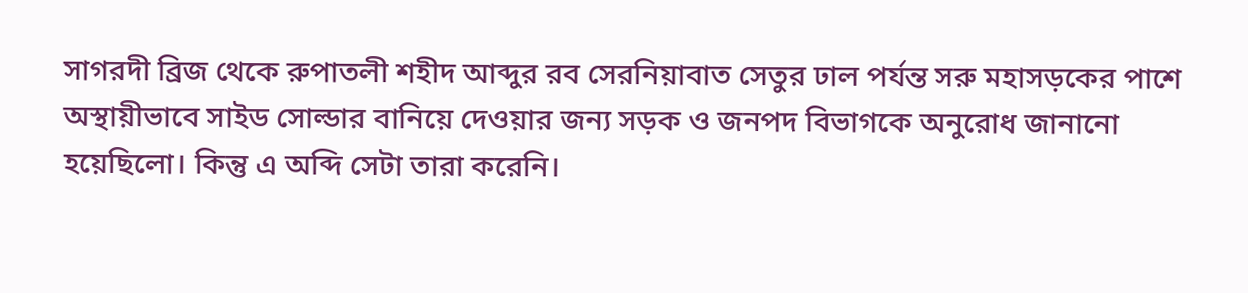সাগরদী ব্রিজ থেকে রুপাতলী শহীদ আব্দুর রব সেরনিয়াবাত সেতুর ঢাল পর্যন্ত সরু মহাসড়কের পাশে অস্থায়ীভাবে সাইড সোল্ডার বানিয়ে দেওয়ার জন্য সড়ক ও জনপদ বিভাগকে অনুরোধ জানানো হয়েছিলো। কিন্তু এ অব্দি সেটা তারা করেনি।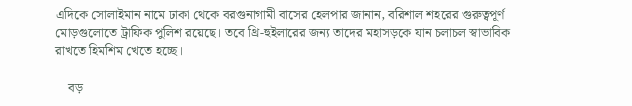এদিকে সোলাইমান নামে ঢাকা থেকে বরগুনাগামী বাসের হেলপার জানান, বরিশাল শহরের গুরুত্বপূর্ণ মোড়গুলোতে ট্রাফিক পুলিশ রয়েছে। তবে থ্রি-হুইলারের জন্য তাদের মহাসড়কে যান চলাচল স্বাভাবিক রাখতে হিমশিম খেতে হচ্ছে।

    বড়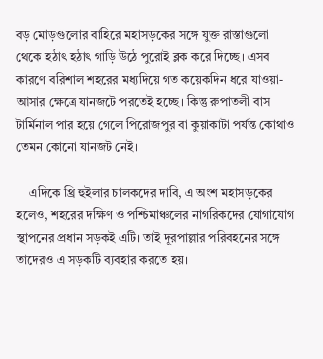বড় মোড়গুলোর বাহিরে মহাসড়কের সঙ্গে যুক্ত রাস্তাগুলো থেকে হঠাৎ হঠাৎ গাড়ি উঠে পুরোই ব্লক করে দিচ্ছে। এসব কারণে বরিশাল শহরের মধ্যদিয়ে গত কয়েকদিন ধরে যাওয়া-আসার ক্ষেত্রে যানজটে পরতেই হচ্ছে। কিন্তু রুপাতলী বাস টার্মিনাল পার হয়ে গেলে পিরোজপুর বা কুয়াকাটা পর্যন্ত কোথাও তেমন কোনো যানজট নেই।

    এদিকে থ্রি হুইলার চালকদের দাবি, এ অংশ মহাসড়কের হলেও, শহরের দক্ষিণ ও পশ্চিমাঞ্চলের নাগরিকদের যোগাযোগ স্থাপনের প্রধান সড়কই এটি। তাই দূরপাল্লার পরিবহনের সঙ্গে তাদেরও এ সড়কটি ব্যবহার করতে হয়।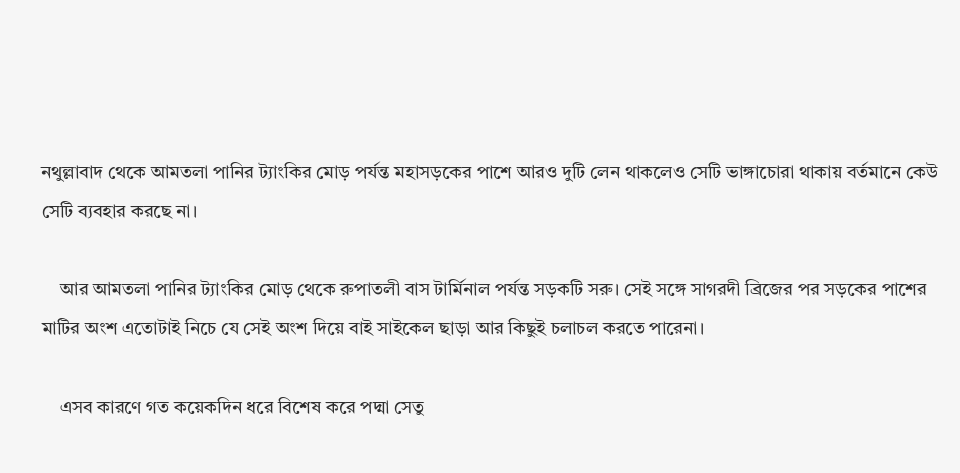নথুল্লাবাদ থেকে আমতলা পানির ট্যাংকির মোড় পর্যন্ত মহাসড়কের পাশে আরও দুটি লেন থাকলেও সেটি ভাঙ্গাচোরা থাকায় বর্তমানে কেউ সেটি ব্যবহার করছে না।

    আর আমতলা পানির ট্যাংকির মোড় থেকে রুপাতলী বাস টার্মিনাল পর্যন্ত সড়কটি সরু। সেই সঙ্গে সাগরদী ব্রিজের পর সড়কের পাশের মাটির অংশ এতোটাই নিচে যে সেই অংশ দিয়ে বাই সাইকেল ছাড়া আর কিছুই চলাচল করতে পারেনা।

    এসব কারণে গত কয়েকদিন ধরে বিশেষ করে পদ্মা সেতু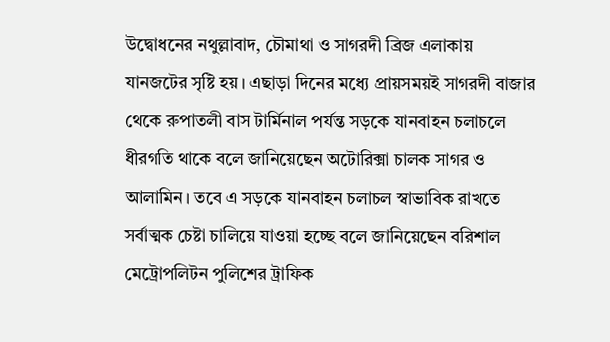উদ্বোধনের নথুল্লাবাদ, চৌমাথা ও সাগরদী ব্রিজ এলাকায় যানজটের সৃষ্টি হয়। এছাড়া দিনের মধ্যে প্রায়সময়ই সাগরদী বাজার থেকে রুপাতলী বাস টার্মিনাল পর্যন্ত সড়কে যানবাহন চলাচলে ধীরগতি থাকে বলে জানিয়েছেন অটোরিক্সা চালক সাগর ও আলামিন। তবে এ সড়কে যানবাহন চলাচল স্বাভাবিক রাখতে সর্বাত্মক চেষ্টা চালিয়ে যাওয়া হচ্ছে বলে জানিয়েছেন বরিশাল মেট্রোপলিটন পুলিশের ট্রাফিক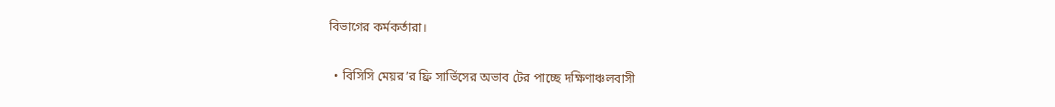বিভাগের কর্মকর্তারা।

  • বিসিসি মেয়র’র ফ্রি সার্ভিসের অভাব টের পাচ্ছে দক্ষিণাঞ্চলবাসী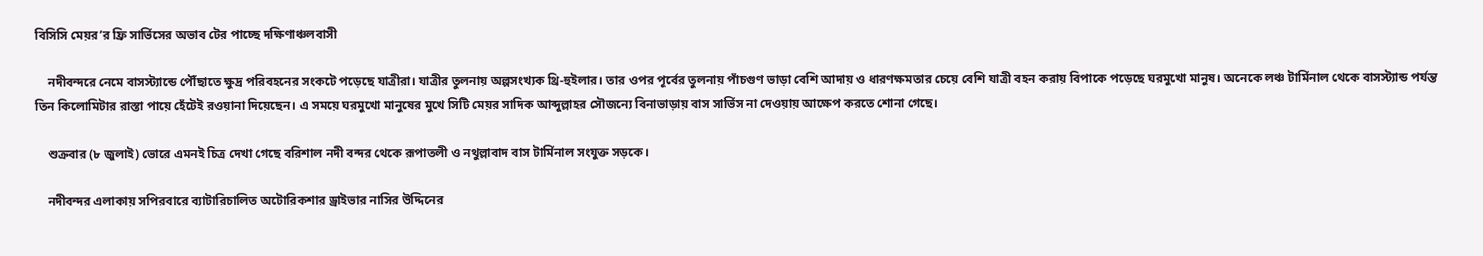বিসিসি মেয়র’র ফ্রি সার্ভিসের অভাব টের পাচ্ছে দক্ষিণাঞ্চলবাসী

    নদীবন্দরে নেমে বাসস্ট্যান্ডে পৌঁছাতে ক্ষুদ্র পরিবহনের সংকটে পড়েছে যাত্রীরা। যাত্রীর তুলনায় অল্পসংখ্যক থ্রি-হুইলার। তার ওপর পূর্বের তুলনায় পাঁচগুণ ভাড়া বেশি আদায় ও ধারণক্ষমতার চেয়ে বেশি যাত্রী বহন করায় বিপাকে পড়েছে ঘরমুখো মানুষ। অনেকে লঞ্চ টার্মিনাল থেকে বাসস্ট্যান্ড পর্যন্ত তিন কিলোমিটার রাস্তা পায়ে হেঁটেই রওয়ানা দিয়েছেন। এ সময়ে ঘরমুখো মানুষের মুখে সিটি মেয়র সাদিক আব্দুল্লাহর সৌজন্যে বিনাভাড়ায় বাস সার্ভিস না দেওয়ায় আক্ষেপ করতে শোনা গেছে।

    শুক্রবার (৮ জুলাই) ভোরে এমনই চিত্র দেখা গেছে বরিশাল নদী বন্দর থেকে রূপাতলী ও নথুল্লাবাদ বাস টার্মিনাল সংযুক্ত সড়কে।

    নদীবন্দর এলাকায় সপিরবারে ব্যাটারিচালিত অটোরিকশার ড্রাইভার নাসির উদ্দিনের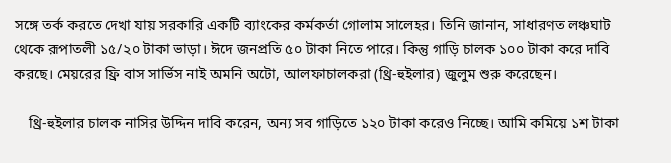সঙ্গে তর্ক করতে দেখা যায় সরকারি একটি ব্যাংকের কর্মকর্তা গোলাম সালেহর। তিনি জানান, সাধারণত লঞ্চঘাট থেকে রূপাতলী ১৫/২০ টাকা ভাড়া। ঈদে জনপ্রতি ৫০ টাকা নিতে পারে। কিন্তু গাড়ি চালক ১০০ টাকা করে দাবি করছে। মেয়রের ফ্রি বাস সার্ভিস নাই অমনি অটো, আলফাচালকরা (থ্রি-হুইলার) জুলুম শুরু করেছেন।

    থ্রি-হুইলার চালক নাসির উদ্দিন দাবি করেন, অন্য সব গাড়িতে ১২০ টাকা করেও নিচ্ছে। আমি কমিয়ে ১শ টাকা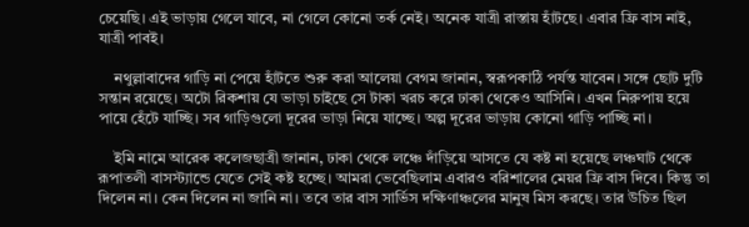চেয়েছি। এই ভাড়ায় গেলে যাবে, না গেলে কোনো তর্ক নেই। অনেক যাত্রী রাস্তায় হাঁটছে। এবার ফ্রি বাস নাই, যাত্রী পাবই।

    নথুল্লাবাদের গাড়ি না পেয়ে হাঁটতে শুরু করা আলেয়া বেগম জানান, স্বরূপকাঠি পর্যন্ত যাবেন। সঙ্গে ছোট দুটি সন্তান রয়েছে। অটো রিকশায় যে ভাড়া চাইছে সে টাকা খরচ করে ঢাকা থেকেও আসিনি। এখন নিরুপায় হয়ে পায়ে হেঁটে যাচ্ছি। সব গাড়িগুলো দূরের ভাড়া নিয়ে যাচ্ছে। অল্প দূরের ভাড়ায় কোনো গাড়ি পাচ্ছি না।

    ইমি নামে আরেক কলেজছাত্রী জানান, ঢাকা থেকে লঞ্চে দাঁড়িয়ে আসতে যে কষ্ট না হয়েছে লঞ্চঘাট থেকে রূপাতলী বাসস্ট্যান্ডে যেতে সেই কষ্ট হচ্ছে। আমরা ভেবেছিলাম এবারও বরিশালের মেয়র ফ্রি বাস দিবে। কিন্তু তা দিলেন না। কেন দিলেন না জানি না। তবে তার বাস সার্ভিস দক্ষিণাঞ্চলের মানুষ মিস করছে। তার উচিত ছিল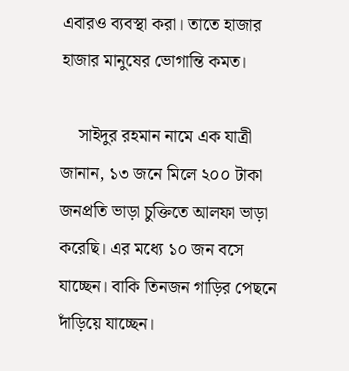এবারও ব্যবস্থা করা। তাতে হাজার হাজার মানুষের ভোগান্তি কমত।

    সাইদুর রহমান নামে এক যাত্রী জানান, ১৩ জনে মিলে ২০০ টাকা জনপ্রতি ভাড়া চুক্তিতে আলফা ভাড়া করেছি। এর মধ্যে ১০ জন বসে যাচ্ছেন। বাকি তিনজন গাড়ির পেছনে দাঁড়িয়ে যাচ্ছেন।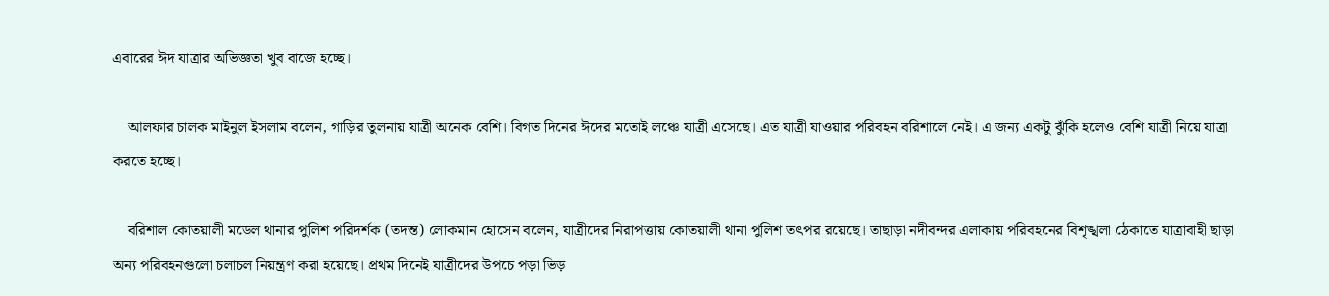এবারের ঈদ যাত্রার অভিজ্ঞতা খুব বাজে হচ্ছে।

    আলফার চালক মাইনুল ইসলাম বলেন, গাড়ির তুলনায় যাত্রী অনেক বেশি। বিগত দিনের ঈদের মতোই লঞ্চে যাত্রী এসেছে। এত যাত্রী যাওয়ার পরিবহন বরিশালে নেই। এ জন্য একটু ঝুঁকি হলেও বেশি যাত্রী নিয়ে যাত্রা করতে হচ্ছে।

    বরিশাল কোতয়ালী মডেল থানার পুলিশ পরিদর্শক (তদন্ত) লোকমান হোসেন বলেন, যাত্রীদের নিরাপত্তায় কোতয়ালী থানা পুলিশ তৎপর রয়েছে। তাছাড়া নদীবন্দর এলাকায় পরিবহনের বিশৃঙ্খলা ঠেকাতে যাত্রাবাহী ছাড়া অন্য পরিবহনগুলো চলাচল নিয়ন্ত্রণ করা হয়েছে। প্রথম দিনেই যাত্রীদের উপচে পড়া ভিড়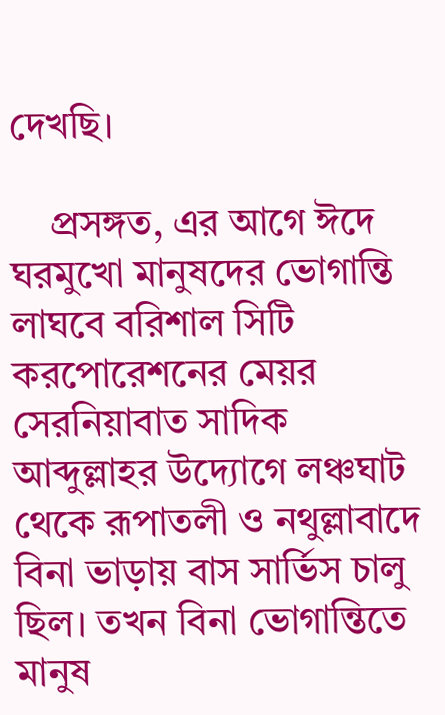দেখছি।

    প্রসঙ্গত, এর আগে ঈদে ঘরমুখো মানুষদের ভোগান্তি লাঘবে বরিশাল সিটি করপোরেশনের মেয়র সেরনিয়াবাত সাদিক আব্দুল্লাহর উদ্যোগে লঞ্চঘাট থেকে রূপাতলী ও নথুল্লাবাদে বিনা ভাড়ায় বাস সার্ভিস চালু ছিল। তখন বিনা ভোগান্তিতে মানুষ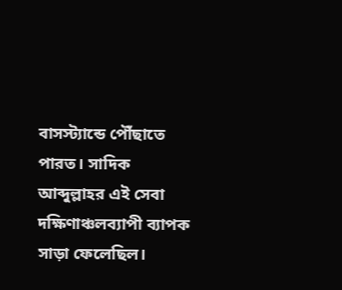বাসস্ট্যান্ডে পৌঁছাতে পারত। সাদিক আব্দুল্লাহর এই সেবা দক্ষিণাঞ্চলব্যাপী ব্যাপক সাড়া ফেলেছিল।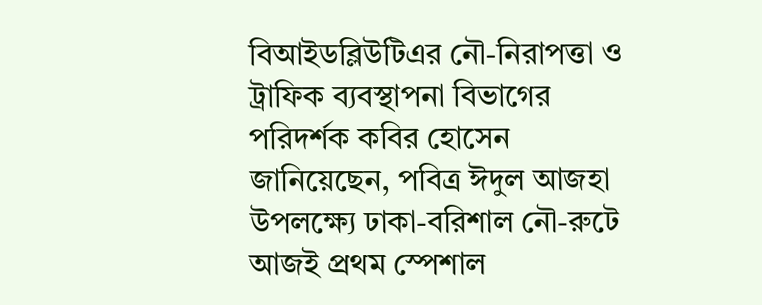বিআইডব্লিউটিএর নৌ-নিরাপত্তা ও ট্রাফিক ব্যবস্থাপনা বিভাগের পরিদর্শক কবির হোসেন জানিয়েছেন, পবিত্র ঈদুল আজহা উপলক্ষ্যে ঢাকা-বরিশাল নৌ-রুটে আজই প্রথম স্পেশাল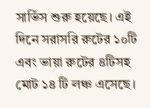সার্ভিস শুরু হয়েছে। এই দিনে সরাসরি রুটের ১০টি এবং ভায়া রুটের ৪টিসহ মোট ১৪ টি লঞ্চ এসেছে।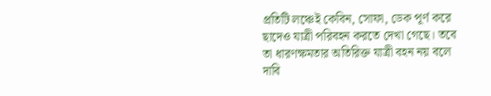প্রতিটি লঞ্চেই কেবিন, সোফা, ডেক পূর্ণ করে ছাদেও যাত্রী পরিবহন করতে দেখা গেছে। তবে তা ধারণক্ষমতার অতিরিক্ত যাত্রী বহন নয় বলে দাবি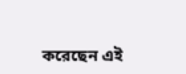করেছেন এই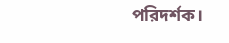পরিদর্শক।